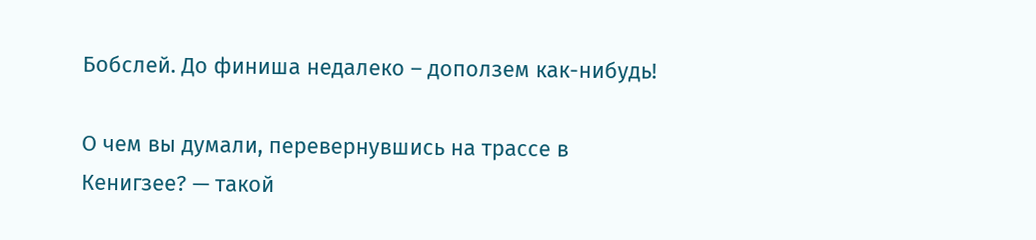Бобслей. До финиша недалеко – доползем как-нибудь!

О чем вы думали, перевернувшись на трассе в Кенигзее? — такой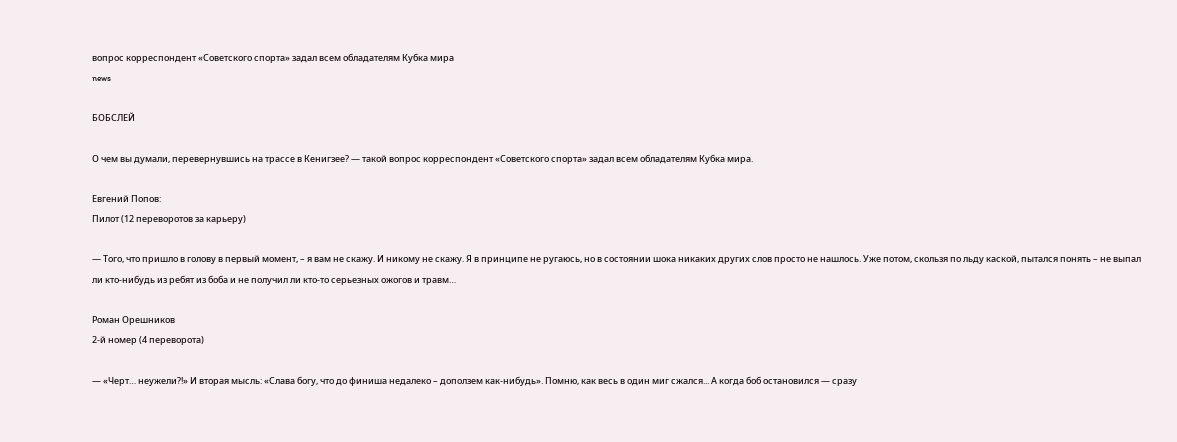вопрос корреспондент «Советского спорта» задал всем обладателям Кубка мира
news

БОБСЛЕЙ

О чем вы думали, перевернувшись на трассе в Кенигзее? — такой вопрос корреспондент «Советского спорта» задал всем обладателям Кубка мира.

Евгений Попов:
Пилот (12 переворотов за карьеру)

— Того, что пришло в голову в первый момент, – я вам не скажу. И никому не скажу. Я в принципе не ругаюсь, но в состоянии шока никаких других слов просто не нашлось. Уже потом, скользя по льду каской, пытался понять – не выпал ли кто-нибудь из ребят из боба и не получил ли кто-то серьезных ожогов и травм…

Роман Орешников
2-й номер (4 переворота)

— «Черт… неужели?!» И вторая мысль: «Слава богу, что до финиша недалеко – доползем как-нибудь». Помню, как весь в один миг сжался... А когда боб остановился — сразу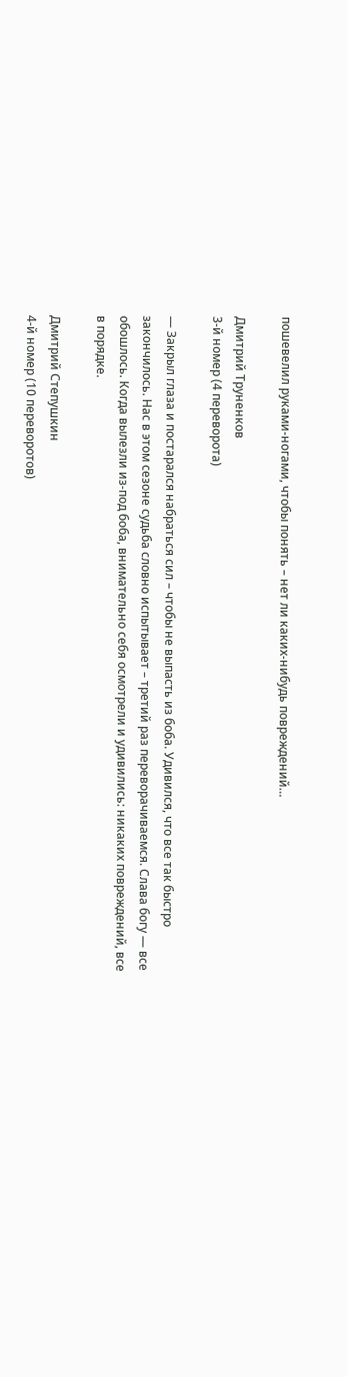пошевелил руками-ногами, чтобы понять – нет ли каких-нибудь повреждений…

Дмитрий Труненков
3-й номер (4 переворота)

— Закрыл глаза и постарался набраться сил – чтобы не выпасть из боба. Удивился, что все так быстро закончилось. Нас в этом сезоне судьба словно испытывает – третий раз переворачиваемся. Слава богу — все обошлось. Когда вылезли из-под боба, внимательно себя осмотрели и удивились: никаких повреждений, все в порядке.

Дмитрий Степушкин
4-й номер (10 переворотов)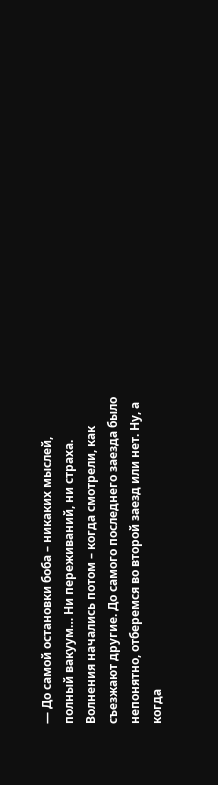— До самой остановки боба – никаких мыслей, полный вакуум… Ни переживаний, ни страха. Волнения начались потом – когда смотрели, как съезжают другие. До самого последнего заезда было непонятно, отберемся во второй заезд или нет. Ну, а когда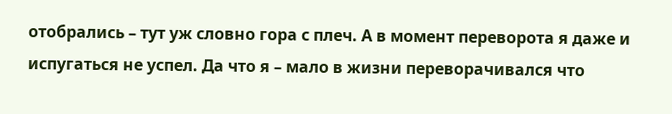отобрались – тут уж словно гора с плеч. А в момент переворота я даже и испугаться не успел. Да что я – мало в жизни переворачивался что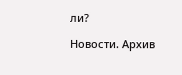ли?

Новости. Архив